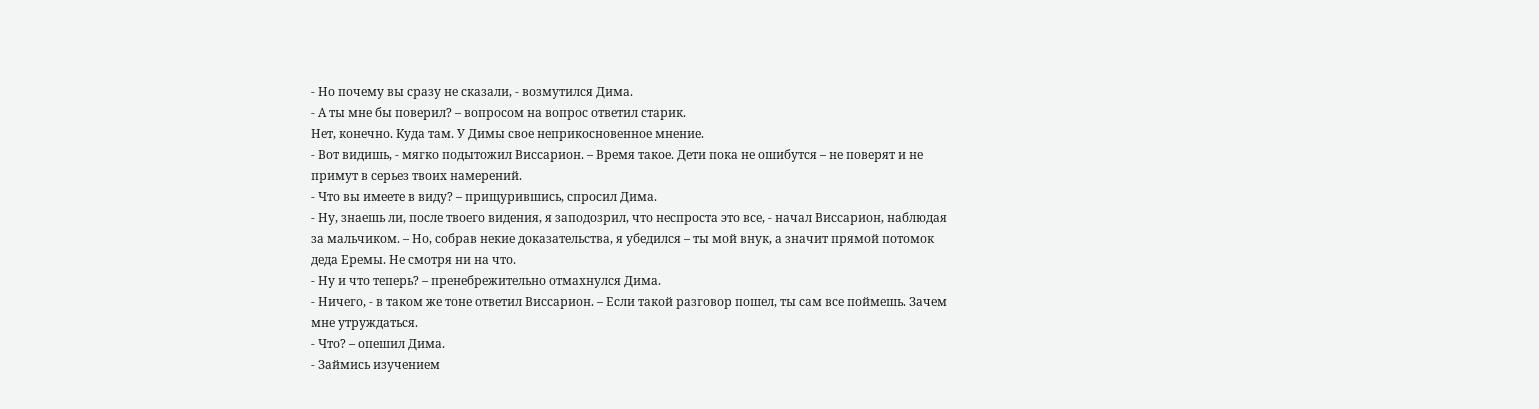- Но почему вы сразу не сказали, - возмутился Дима.
- А ты мне бы поверил? – вопросом на вопрос ответил старик.
Нет, конечно. Куда там. У Димы свое неприкосновенное мнение.
- Вот видишь, - мягко подытожил Виссарион. – Время такое. Дети пока не ошибутся – не поверят и не примут в серьез твоих намерений.
- Что вы имеете в виду? – прищурившись, спросил Дима.
- Ну, знаешь ли, после твоего видения, я заподозрил, что неспроста это все, - начал Виссарион, наблюдая за мальчиком. – Но, собрав некие доказательства, я убедился – ты мой внук, а значит прямой потомок деда Еремы. Не смотря ни на что.
- Ну и что теперь? – пренебрежительно отмахнулся Дима.
- Ничего, - в таком же тоне ответил Виссарион. – Если такой разговор пошел, ты сам все поймешь. Зачем мне утруждаться.
- Что? – опешил Дима.
- Займись изучением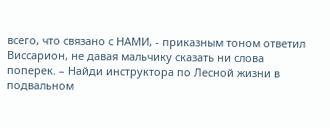всего, что связано с НАМИ, - приказным тоном ответил Виссарион, не давая мальчику сказать ни слова поперек. – Найди инструктора по Лесной жизни в подвальном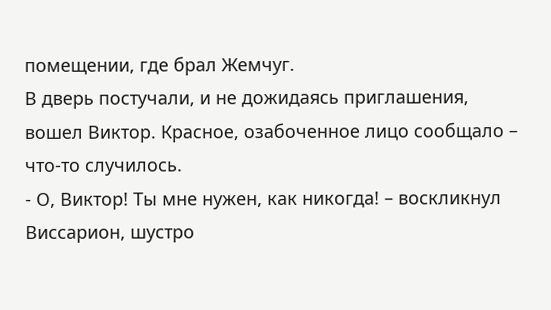помещении, где брал Жемчуг.
В дверь постучали, и не дожидаясь приглашения, вошел Виктор. Красное, озабоченное лицо сообщало – что-то случилось.
- О, Виктор! Ты мне нужен, как никогда! – воскликнул Виссарион, шустро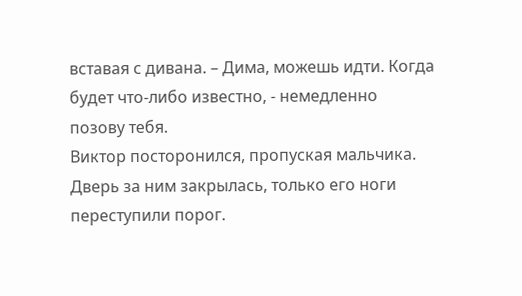вставая с дивана. – Дима, можешь идти. Когда будет что-либо известно, - немедленно позову тебя.
Виктор посторонился, пропуская мальчика. Дверь за ним закрылась, только его ноги переступили порог.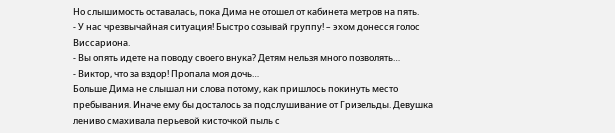Но слышимость оставалась, пока Дима не отошел от кабинета метров на пять.
- У нас чрезвычайная ситуация! Быстро созывай группу! – эхом донесся голос Виссариона.
- Вы опять идете на поводу своего внука? Детям нельзя много позволять…
- Виктор, что за вздор! Пропала моя дочь…
Больше Дима не слышал ни слова потому, как пришлось покинуть место пребывания. Иначе ему бы досталось за подслушивание от Гризельды. Девушка лениво смахивала перьевой кисточкой пыль с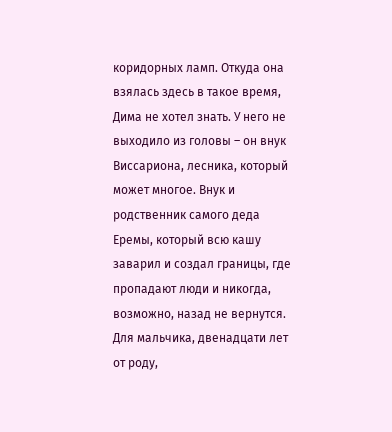коридорных ламп. Откуда она взялась здесь в такое время, Дима не хотел знать. У него не выходило из головы – он внук Виссариона, лесника, который может многое. Внук и родственник самого деда Еремы, который всю кашу заварил и создал границы, где пропадают люди и никогда, возможно, назад не вернутся. Для мальчика, двенадцати лет от роду,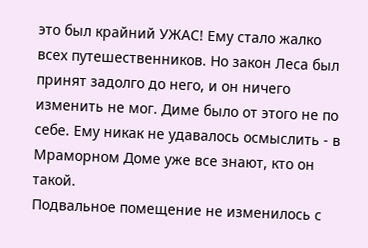это был крайний УЖАС! Ему стало жалко всех путешественников. Но закон Леса был принят задолго до него, и он ничего изменить не мог. Диме было от этого не по себе. Ему никак не удавалось осмыслить - в Мраморном Доме уже все знают, кто он такой.
Подвальное помещение не изменилось с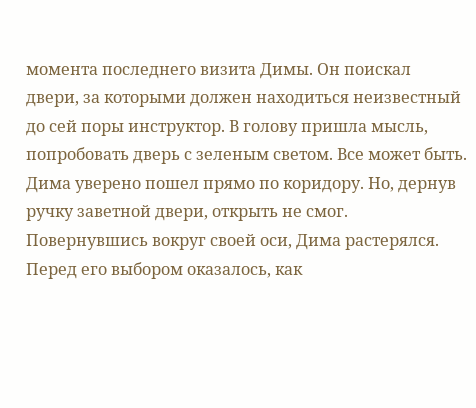момента последнего визита Димы. Он поискал двери, за которыми должен находиться неизвестный до сей поры инструктор. В голову пришла мысль, попробовать дверь с зеленым светом. Все может быть. Дима уверено пошел прямо по коридору. Но, дернув ручку заветной двери, открыть не смог. Повернувшись вокруг своей оси, Дима растерялся. Перед его выбором оказалось, как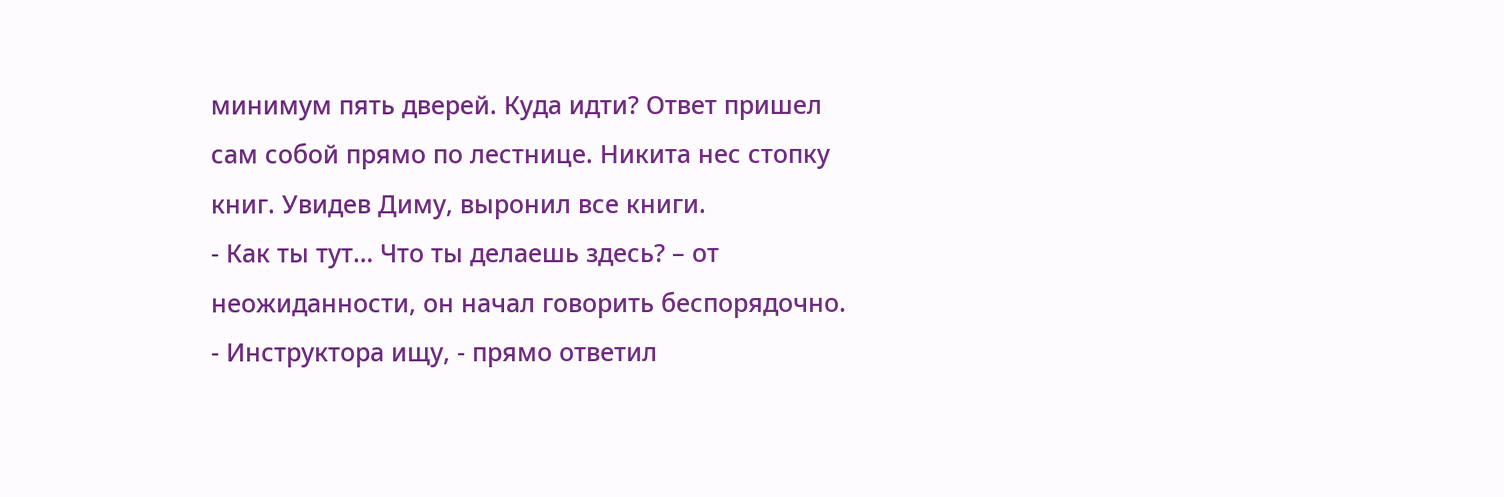минимум пять дверей. Куда идти? Ответ пришел сам собой прямо по лестнице. Никита нес стопку книг. Увидев Диму, выронил все книги.
- Как ты тут… Что ты делаешь здесь? – от неожиданности, он начал говорить беспорядочно.
- Инструктора ищу, - прямо ответил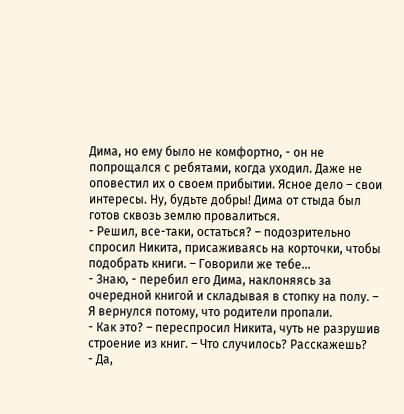Дима, но ему было не комфортно, - он не попрощался с ребятами, когда уходил. Даже не оповестил их о своем прибытии. Ясное дело – свои интересы. Ну, будьте добры! Дима от стыда был готов сквозь землю провалиться.
- Решил, все-таки, остаться? – подозрительно спросил Никита, присаживаясь на корточки, чтобы подобрать книги. – Говорили же тебе…
- Знаю, - перебил его Дима, наклоняясь за очередной книгой и складывая в стопку на полу. – Я вернулся потому, что родители пропали.
- Как это? – переспросил Никита, чуть не разрушив строение из книг. – Что случилось? Расскажешь?
- Да,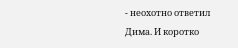- неохотно ответил Дима. И коротко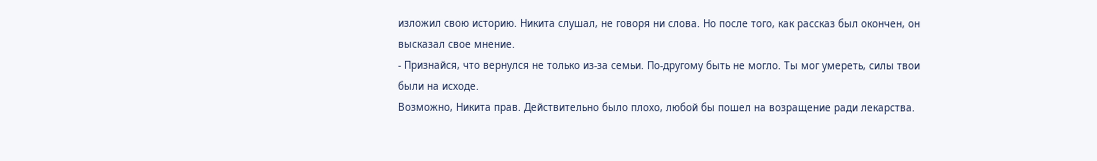изложил свою историю. Никита слушал, не говоря ни слова. Но после того, как рассказ был окончен, он высказал свое мнение.
- Признайся, что вернулся не только из-за семьи. По-другому быть не могло. Ты мог умереть, силы твои были на исходе.
Возможно, Никита прав. Действительно было плохо, любой бы пошел на возращение ради лекарства.